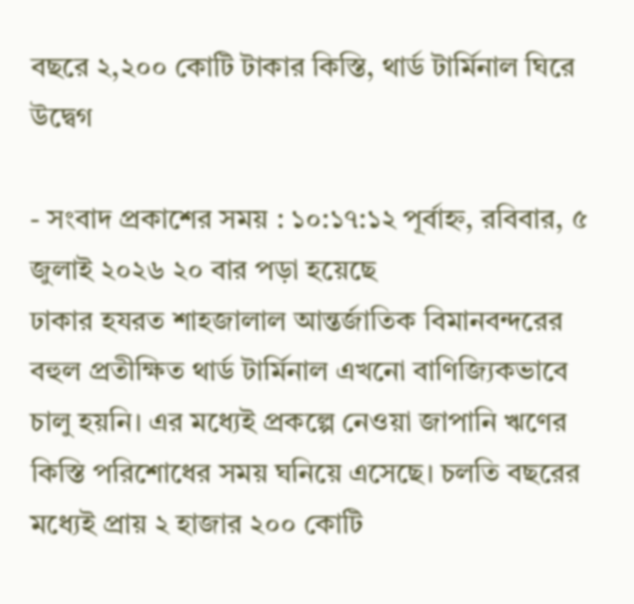বছরে ২,২০০ কোটি টাকার কিস্তি, থার্ড টার্মিনাল ঘিরে উদ্বেগ

- সংবাদ প্রকাশের সময় : ১০:১৭:১২ পূর্বাহ্ন, রবিবার, ৫ জুলাই ২০২৬ ২০ বার পড়া হয়েছে
ঢাকার হযরত শাহজালাল আন্তর্জাতিক বিমানবন্দরের বহুল প্রতীক্ষিত থার্ড টার্মিনাল এখনো বাণিজ্যিকভাবে চালু হয়নি। এর মধ্যেই প্রকল্পে নেওয়া জাপানি ঋণের কিস্তি পরিশোধের সময় ঘনিয়ে এসেছে। চলতি বছরের মধ্যেই প্রায় ২ হাজার ২০০ কোটি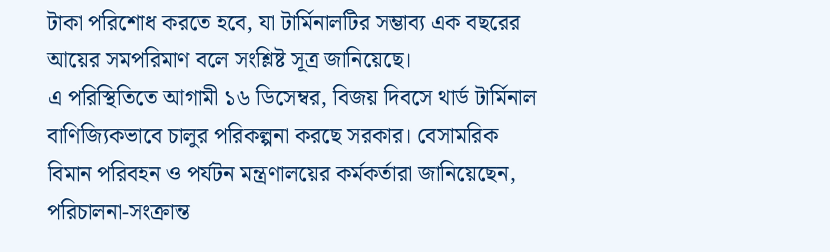টাকা পরিশোধ করতে হবে, যা টার্মিনালটির সম্ভাব্য এক বছরের আয়ের সমপরিমাণ বলে সংশ্লিষ্ট সূত্র জানিয়েছে।
এ পরিস্থিতিতে আগামী ১৬ ডিসেম্বর, বিজয় দিবসে থার্ড টার্মিনাল বাণিজ্যিকভাবে চালুর পরিকল্পনা করছে সরকার। বেসামরিক বিমান পরিবহন ও পর্যটন মন্ত্রণালয়ের কর্মকর্তারা জানিয়েছেন, পরিচালনা-সংক্রান্ত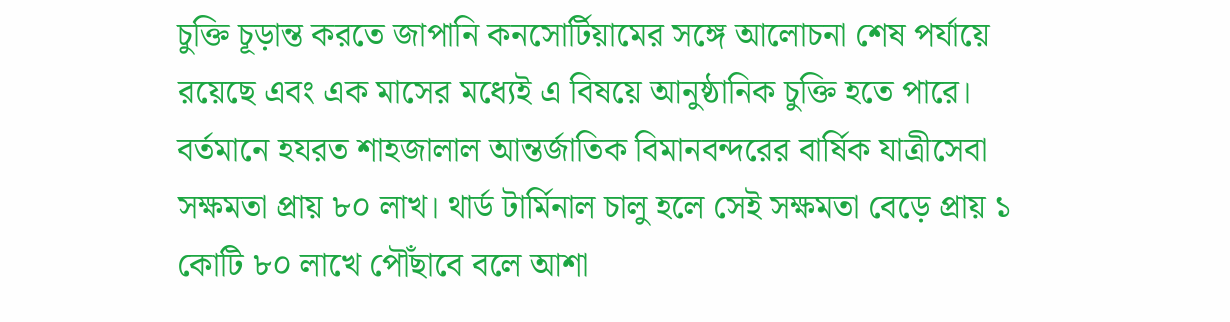চুক্তি চূড়ান্ত করতে জাপানি কনসোর্টিয়ামের সঙ্গে আলোচনা শেষ পর্যায়ে রয়েছে এবং এক মাসের মধ্যেই এ বিষয়ে আনুষ্ঠানিক চুক্তি হতে পারে।
বর্তমানে হযরত শাহজালাল আন্তর্জাতিক বিমানবন্দরের বার্ষিক যাত্রীসেবা সক্ষমতা প্রায় ৮০ লাখ। থার্ড টার্মিনাল চালু হলে সেই সক্ষমতা বেড়ে প্রায় ১ কোটি ৮০ লাখে পৌঁছাবে বলে আশা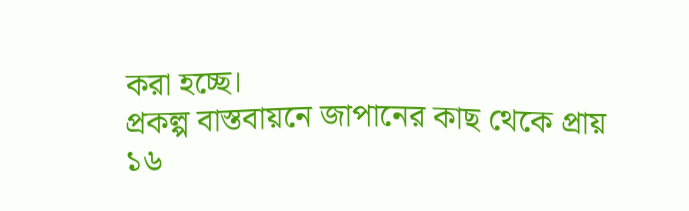করা হচ্ছে।
প্রকল্প বাস্তবায়নে জাপানের কাছ থেকে প্রায় ১৬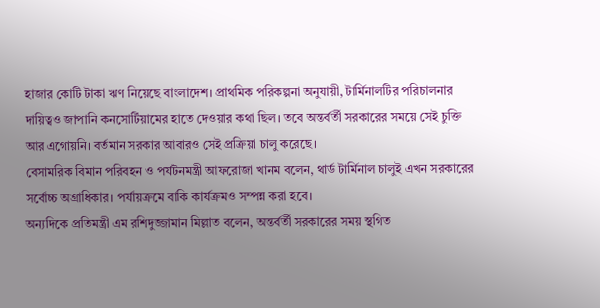হাজার কোটি টাকা ঋণ নিয়েছে বাংলাদেশ। প্রাথমিক পরিকল্পনা অনুযায়ী, টার্মিনালটির পরিচালনার দায়িত্বও জাপানি কনসোর্টিয়ামের হাতে দেওয়ার কথা ছিল। তবে অন্তর্বর্তী সরকারের সময়ে সেই চুক্তি আর এগোয়নি। বর্তমান সরকার আবারও সেই প্রক্রিয়া চালু করেছে।
বেসামরিক বিমান পরিবহন ও পর্যটনমন্ত্রী আফরোজা খানম বলেন, থার্ড টার্মিনাল চালুই এখন সরকারের সর্বোচ্চ অগ্রাধিকার। পর্যায়ক্রমে বাকি কার্যক্রমও সম্পন্ন করা হবে।
অন্যদিকে প্রতিমন্ত্রী এম রশিদুজ্জামান মিল্লাত বলেন, অন্তর্বর্তী সরকারের সময় স্থগিত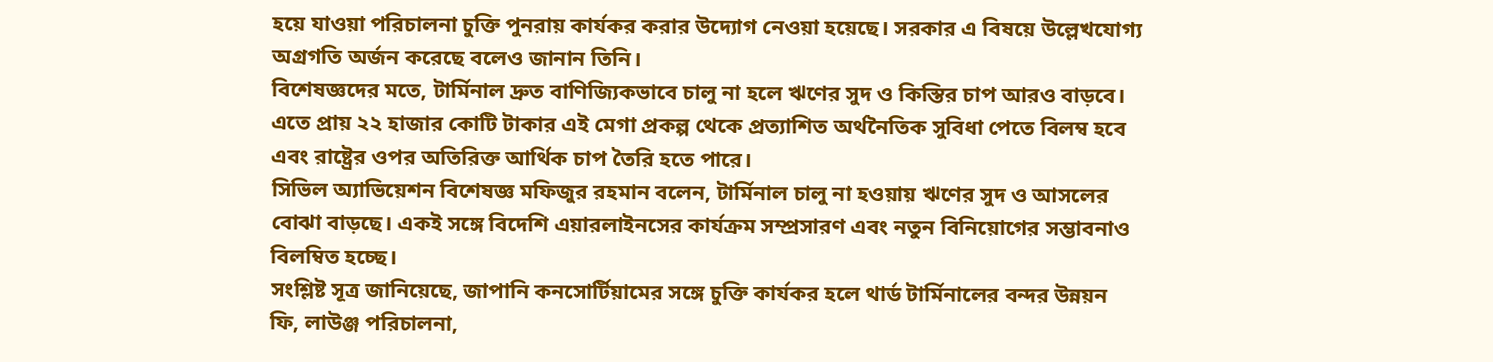হয়ে যাওয়া পরিচালনা চুক্তি পুনরায় কার্যকর করার উদ্যোগ নেওয়া হয়েছে। সরকার এ বিষয়ে উল্লেখযোগ্য অগ্রগতি অর্জন করেছে বলেও জানান তিনি।
বিশেষজ্ঞদের মতে, টার্মিনাল দ্রুত বাণিজ্যিকভাবে চালু না হলে ঋণের সুদ ও কিস্তির চাপ আরও বাড়বে। এতে প্রায় ২২ হাজার কোটি টাকার এই মেগা প্রকল্প থেকে প্রত্যাশিত অর্থনৈতিক সুবিধা পেতে বিলম্ব হবে এবং রাষ্ট্রের ওপর অতিরিক্ত আর্থিক চাপ তৈরি হতে পারে।
সিভিল অ্যাভিয়েশন বিশেষজ্ঞ মফিজুর রহমান বলেন, টার্মিনাল চালু না হওয়ায় ঋণের সুদ ও আসলের বোঝা বাড়ছে। একই সঙ্গে বিদেশি এয়ারলাইনসের কার্যক্রম সম্প্রসারণ এবং নতুন বিনিয়োগের সম্ভাবনাও বিলম্বিত হচ্ছে।
সংশ্লিষ্ট সূত্র জানিয়েছে, জাপানি কনসোর্টিয়ামের সঙ্গে চুক্তি কার্যকর হলে থার্ড টার্মিনালের বন্দর উন্নয়ন ফি, লাউঞ্জ পরিচালনা,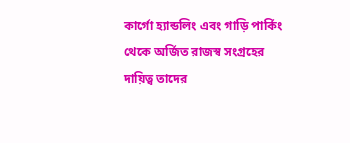কার্গো হ্যান্ডলিং এবং গাড়ি পার্কিং থেকে অর্জিত রাজস্ব সংগ্রহের দায়িত্ব তাদের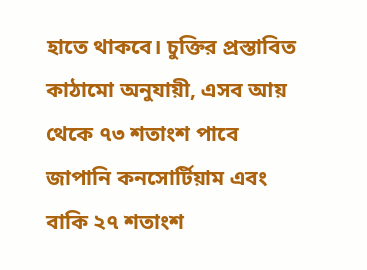হাতে থাকবে। চুক্তির প্রস্তাবিত কাঠামো অনুযায়ী, এসব আয় থেকে ৭৩ শতাংশ পাবে জাপানি কনসোর্টিয়াম এবং বাকি ২৭ শতাংশ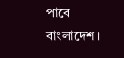পাবে বাংলাদেশ।